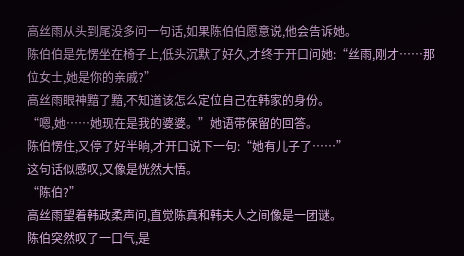高丝雨从头到尾没多问一句话,如果陈伯伯愿意说,他会告诉她。
陈伯伯是先愣坐在椅子上,低头沉默了好久,才终于开口问她:“丝雨,刚才……那位女士,她是你的亲戚?”
高丝雨眼神黯了黯,不知道该怎么定位自己在韩家的身份。
“嗯,她……她现在是我的婆婆。”她语带保留的回答。
陈伯愣住,又停了好半晌,才开口说下一句:“她有儿子了……”
这句话似感叹,又像是恍然大悟。
“陈伯?”
高丝雨望着韩政柔声问,直觉陈真和韩夫人之间像是一团谜。
陈伯突然叹了一口气,是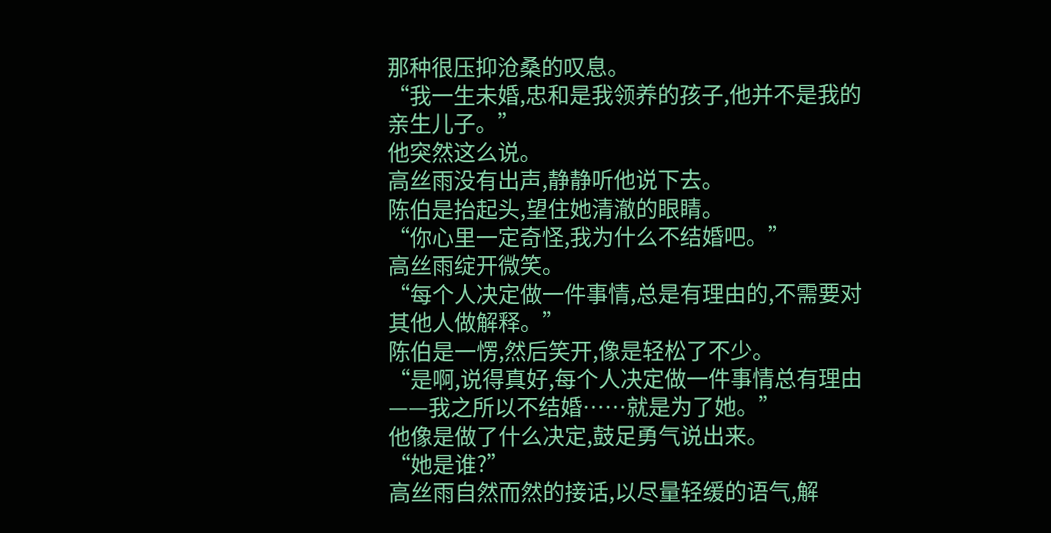那种很压抑沧桑的叹息。
“我一生未婚,忠和是我领养的孩子,他并不是我的亲生儿子。”
他突然这么说。
高丝雨没有出声,静静听他说下去。
陈伯是抬起头,望住她清澈的眼睛。
“你心里一定奇怪,我为什么不结婚吧。”
高丝雨绽开微笑。
“每个人决定做一件事情,总是有理由的,不需要对其他人做解释。”
陈伯是一愣,然后笑开,像是轻松了不少。
“是啊,说得真好,每个人决定做一件事情总有理由——我之所以不结婚……就是为了她。”
他像是做了什么决定,鼓足勇气说出来。
“她是谁?”
高丝雨自然而然的接话,以尽量轻缓的语气,解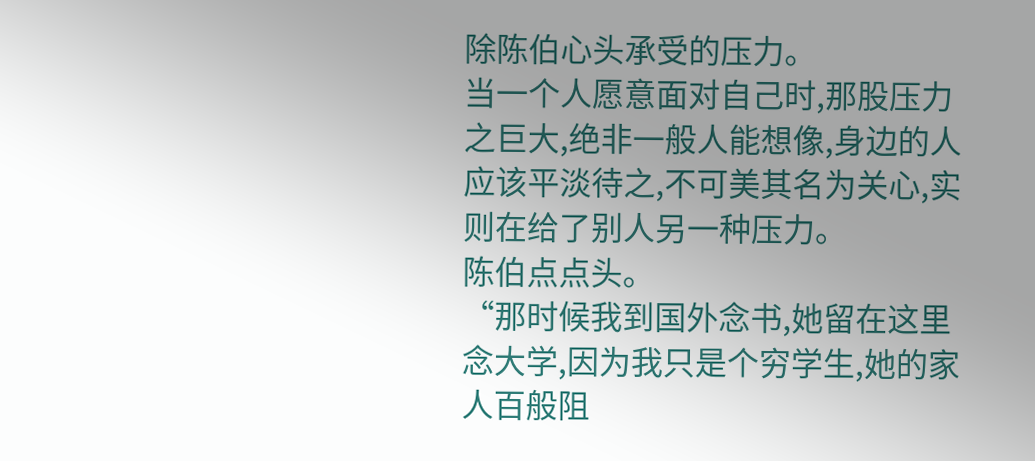除陈伯心头承受的压力。
当一个人愿意面对自己时,那股压力之巨大,绝非一般人能想像,身边的人应该平淡待之,不可美其名为关心,实则在给了别人另一种压力。
陈伯点点头。
“那时候我到国外念书,她留在这里念大学,因为我只是个穷学生,她的家人百般阻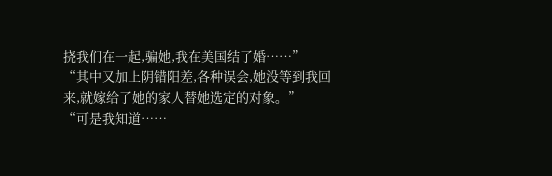挠我们在一起,骗她,我在美国结了婚……”
“其中又加上阴错阳差,各种误会,她没等到我回来,就嫁给了她的家人替她选定的对象。”
“可是我知道……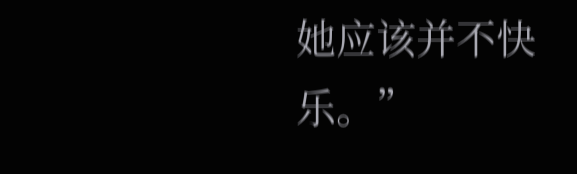她应该并不快乐。”